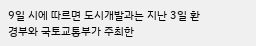9일 시에 따르면 도시개발과는 지난 3일 환경부와 국토교통부가 주최한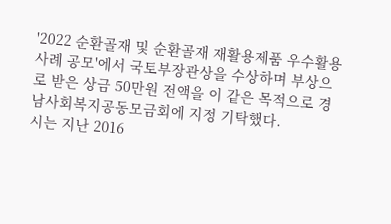'2022 순환골재 및 순환골재 재활용제품 우수활용사례 공모'에서 국토부장관상을 수상하며 부상으로 받은 상금 50만원 전액을 이 같은 목적으로 경남사회복지공동모금회에 지정 기탁했다.
시는 지난 2016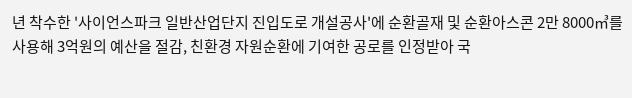년 착수한 '사이언스파크 일반산업단지 진입도로 개설공사'에 순환골재 및 순환아스콘 2만 8000㎥를 사용해 3억원의 예산을 절감, 친환경 자원순환에 기여한 공로를 인정받아 국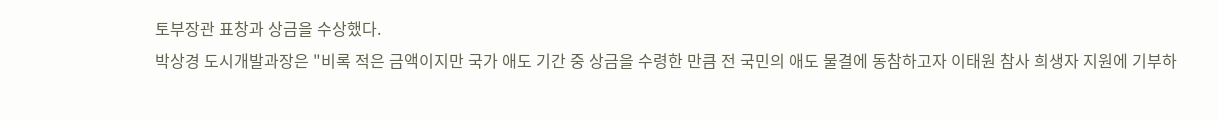토부장관 표창과 상금을 수상했다.
박상경 도시개발과장은 "비록 적은 금액이지만 국가 애도 기간 중 상금을 수령한 만큼 전 국민의 애도 물결에 동참하고자 이태원 참사 희생자 지원에 기부하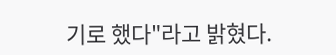기로 했다"라고 밝혔다.